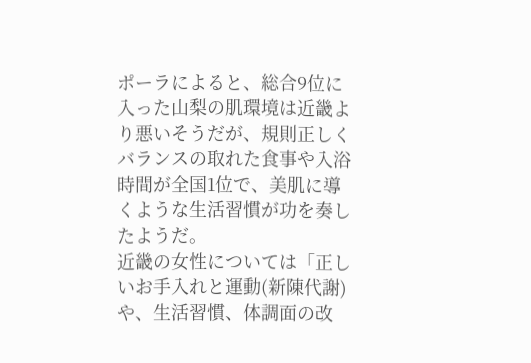ポーラによると、総合9位に入った山梨の肌環境は近畿より悪いそうだが、規則正しくバランスの取れた食事や入浴時間が全国1位で、美肌に導くような生活習慣が功を奏したようだ。
近畿の女性については「正しいお手入れと運動(新陳代謝)や、生活習慣、体調面の改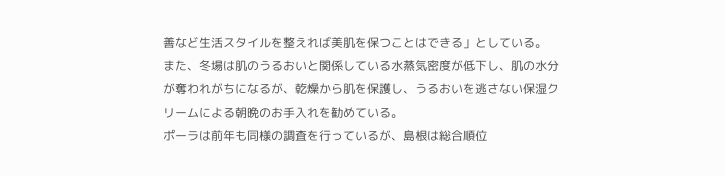善など生活スタイルを整えれば美肌を保つことはできる」としている。
また、冬場は肌のうるおいと関係している水蒸気密度が低下し、肌の水分が奪われがちになるが、乾燥から肌を保護し、うるおいを逃さない保湿クリームによる朝晩のお手入れを勧めている。
ポーラは前年も同様の調査を行っているが、島根は総合順位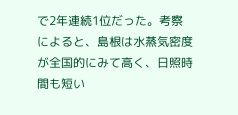で2年連続1位だった。考察によると、島根は水蒸気密度が全国的にみて高く、日照時間も短い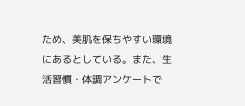ため、美肌を保ちやすい環境にあるとしている。また、生活習慣・体調アンケートで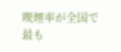喫煙率が全国で最も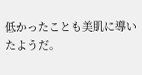低かったことも美肌に導いたようだ。